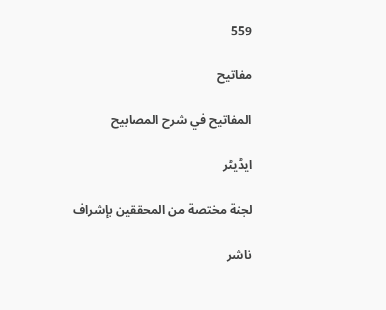559

مفاتیح

المفاتيح في شرح المصابيح

ایڈیٹر

لجنة مختصة من المحققين بإشراف

ناشر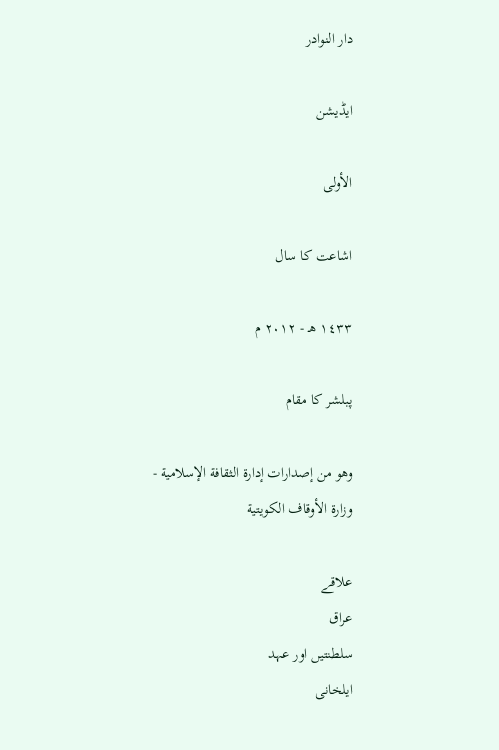دار النوادر

ایڈیشن

الأولى

اشاعت کا سال

١٤٣٣ هـ - ٢٠١٢ م

پبلشر کا مقام

وهو من إصدارات إدارة الثقافة الإسلامية - وزارة الأوقاف الكويتية

علاقے
عراق
سلطنتیں اور عہد
ایلخانی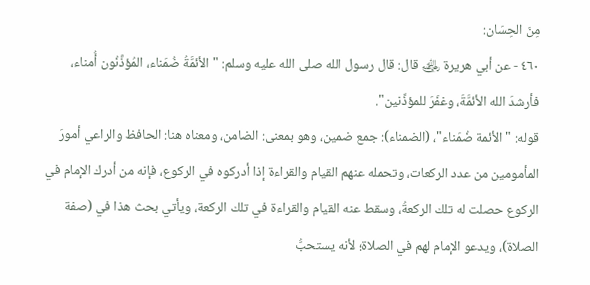مِنَ الحِسَان:
٤٦٠ - عن أبي هريرة ﵁ قال: قال رسول الله صلى الله عليه وسلم: "الأئمَّةُ ضُمَناء، المُؤذَّنُون أُمناء، فأرشدَ الله الأئمَّةَ، وغفَرَ للمؤذِّنين".
قوله: "الأئمة ضُمَناء"، (الضمناء): جمع ضمين، وهو بمعنى: الضامن، ومعناه هنا: الحافظ والراعي أمورَ المأمومين من عدد الركعات، وتحمله عنهم القيام والقراءة إذا أدركوه في الركوع، فإنه من أدرك الإمام في الركوع حصلت له تلك الركعةُ، وسقط عنه القيام والقراءة في تلك الركعة، ويأتي بحث هذا في (صفة الصلاة)، ويدعو الإمام لهم في الصلاة؛ لأنه يستحبُّ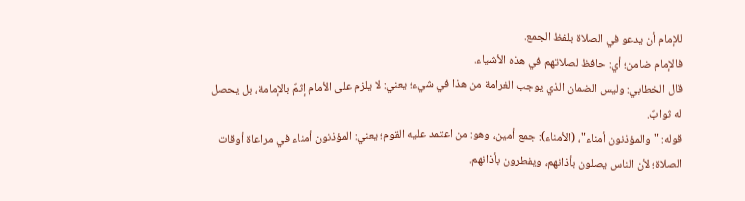للإمام أن يدعو في الصلاة بلفظ الجمع.
فالإمام ضامن؛ أي: حافظ لصلاتهم في هذه الأشياء.
قال الخطابي: وليس الضمان الذي يوجب الغرامة من هذا في شيء؛ يعني: لا يلزم على الأمام إثمٌ بالإمامة، بل يحصل له ثوابٌ.
قوله: "والمؤذنون أمناء"، (الأمناء): جمع أمين، وهو: من اعتمد عليه القوم؛ يعني: المؤذنون أمناء في مراعاة أوقات الصلاة؛ لأن الناس يصلون بأذانهم، ويفطرون بأذانهم.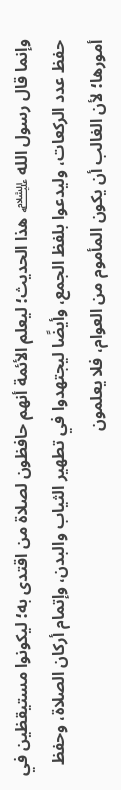وإنما قال رسول الله ﵇ هذا الحديث؛ ليعلم الأئمة أنهم حافظون لصلاة من اقتدى به؛ ليكونوا مستيقظين في حفظ عدد الركعات، وليدعوا بلفظ الجمع، وأيضًا ليجتهدوا في تطهير الثياب والبدن، وإتمام أركان الصلاة، وحفظ أمورها؛ لأن الغالب أن يكون المأموم من العوام، فلا يعلمون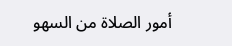أمور الصلاة من السهو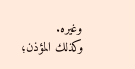وغيره.
وكذلك المؤذن؛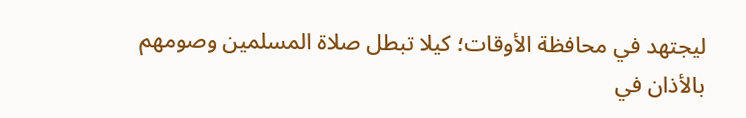ليجتهد في محافظة الأوقات؛ كيلا تبطل صلاة المسلمين وصومهم بالأذان في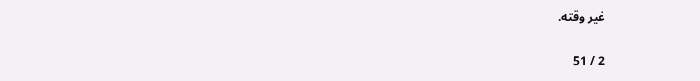غير وقته.

2 / 51